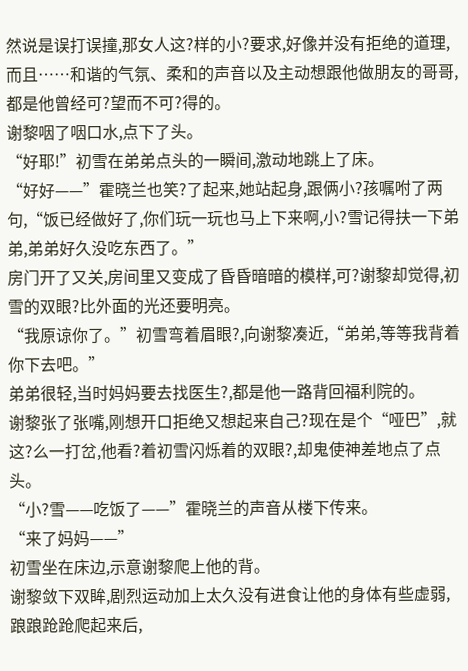然说是误打误撞,那女人这?样的小?要求,好像并没有拒绝的道理,而且……和谐的气氛、柔和的声音以及主动想跟他做朋友的哥哥,都是他曾经可?望而不可?得的。
谢黎咽了咽口水,点下了头。
“好耶!”初雪在弟弟点头的一瞬间,激动地跳上了床。
“好好——”霍晓兰也笑?了起来,她站起身,跟俩小?孩嘱咐了两句,“饭已经做好了,你们玩一玩也马上下来啊,小?雪记得扶一下弟弟,弟弟好久没吃东西了。”
房门开了又关,房间里又变成了昏昏暗暗的模样,可?谢黎却觉得,初雪的双眼?比外面的光还要明亮。
“我原谅你了。”初雪弯着眉眼?,向谢黎凑近,“弟弟,等等我背着你下去吧。”
弟弟很轻,当时妈妈要去找医生?,都是他一路背回福利院的。
谢黎张了张嘴,刚想开口拒绝又想起来自己?现在是个“哑巴”,就这?么一打岔,他看?着初雪闪烁着的双眼?,却鬼使神差地点了点头。
“小?雪——吃饭了——”霍晓兰的声音从楼下传来。
“来了妈妈——”
初雪坐在床边,示意谢黎爬上他的背。
谢黎敛下双眸,剧烈运动加上太久没有进食让他的身体有些虚弱,踉踉跄跄爬起来后,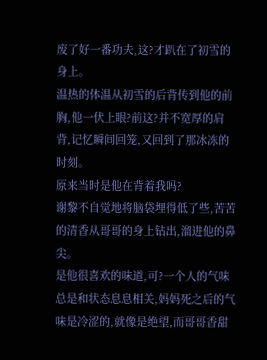废了好一番功夫,这?才趴在了初雪的身上。
温热的体温从初雪的后背传到他的前胸,他一伏上眼?前这?并不宽厚的肩背,记忆瞬间回笼,又回到了那冰冻的时刻。
原来当时是他在背着我吗?
谢黎不自觉地将脑袋埋得低了些,苦苦的清香从哥哥的身上钻出,溜进他的鼻尖。
是他很喜欢的味道,可?一个人的气味总是和状态息息相关,妈妈死之后的气味是冷涩的,就像是绝望,而哥哥香甜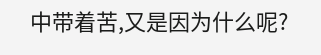中带着苦,又是因为什么呢?